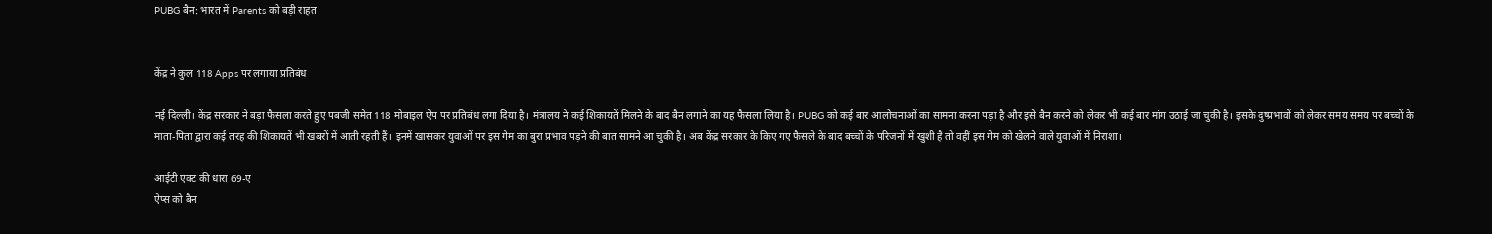PUBG बैन: भारत में Parents को बड़ी राहत


केंद्र ने कुल 118 Apps पर लगाया प्रतिबंध

नई दिल्ली। केंद्र सरकार ने बड़ा फैसला करते हुए पबजी समेत 118 मोबाइल ऐप पर प्रतिबंध लगा दिया है। मंत्रालय ने कई शिकायतें मिलने के बाद बैन लगाने का यह फैसला लिया है। PUBG को कई बार आलोचनाओं का सामना करना पड़ा है और इसे बैन करने को लेकर भी कई बार मांग उठाई जा चुकी है। इसके दुष्प्रभावों को लेकर समय समय पर बच्चों के माता-पिता द्वारा कई तरह की शिकायतें भी खबरों में आती रहती हैं। इनमें खासकर युवाओं पर इस गेम का बुरा प्रभाव पड़ने की बात सामने आ चुकी है। अब केंद्र सरकार के किए गए फैसले के बाद बच्चों के परिजनों में खुशी है तो वहीं इस गेम को खेलने वाले युवाओं में निराशा।

आईटी एक्ट की धारा 69-ए
ऐप्स को बैन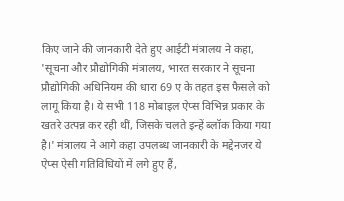किए जाने की जानकारी देते हुए आईटी मंत्रालय ने कहा, 'सूचना और प्रौद्योगिकी मंत्रालय, भारत सरकार ने सूचना प्रौद्योगिकी अधिनियम की धारा 69 ए के तहत इस फैसले को लागू किया है। ये सभी 118 मोबाइल ऐप्स विभिन्न प्रकार के खतरे उत्पन्न कर रही थीं, जिसके चलते इन्हें ब्लॉक किया गया है।' मंत्रालय ने आगे कहा उपलब्ध जानकारी के मद्देनजर ये ऐप्स ऐसी गतिविधियों में लगे हुए हैं,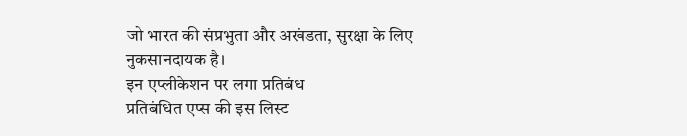जो भारत की संप्रभुता और अखंडता, सुरक्षा के लिए नुकसानदायक है।
इन एप्लीकेशन पर लगा प्रतिबंध
प्रतिबंधित एप्स की इस लिस्ट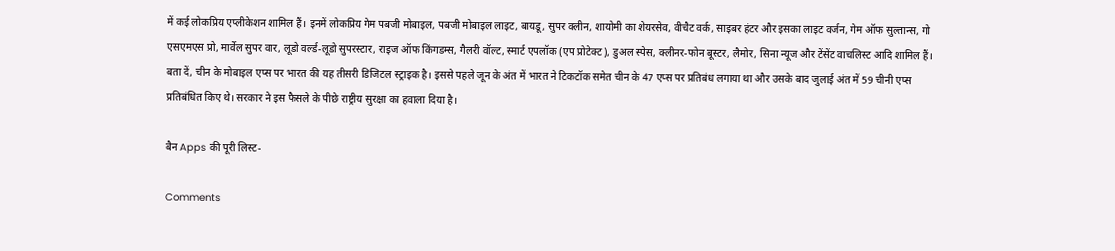में कई लोकप्रिय एप्लीकेशन शामिल हैं। इनमें लोकप्रिय गेम पबजी मोबाइल, पबजी मोबाइल लाइट, बायडू, सुपर क्लीन, शायोमी का शेयरसेव, वीचैट वर्क, साइबर हंटर और इसका लाइट वर्जन, गेम ऑफ सुल्तान्स, गो एसएमएस प्रो, मार्वेल सुपर वार, लूडो वर्ल्ड-लूडो सुपरस्टार, राइज ऑफ किंगडम्स, गैलरी वॉल्ट, स्मार्ट एपलॉक (एप प्रोटेक्ट), डुअल स्पेस, क्लीनर-फोन बूस्टर, लैमोर, सिना न्यूज और टेंसेंट वाचलिस्ट आदि शामिल हैं।
बता दें, चीन के मोबाइल एप्स पर भारत की यह तीसरी डिजिटल स्ट्राइक है। इससे पहले जून के अंत में भारत ने टिकटॉक समेत चीन के 47 एप्स पर प्रतिबंध लगाया था और उसके बाद जुलाई अंत में 59 चीनी एप्स प्रतिबंधित किए थे। सरकार ने इस फैसले के पीछे राष्ट्रीय सुरक्षा का हवाला दिया है।

बैन Apps की पूरी लिस्ट-

Comments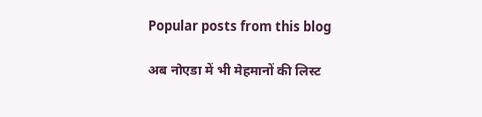Popular posts from this blog

अब नोएडा में भी मेहमानों की लिस्ट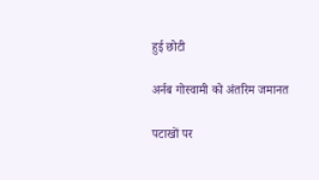हुई छोटी

अर्नब गोस्वामी को अंतरिम जमानत

पटाखों पर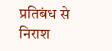प्रतिबंध से निराश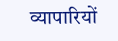व्यापारियों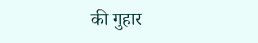की गुहार